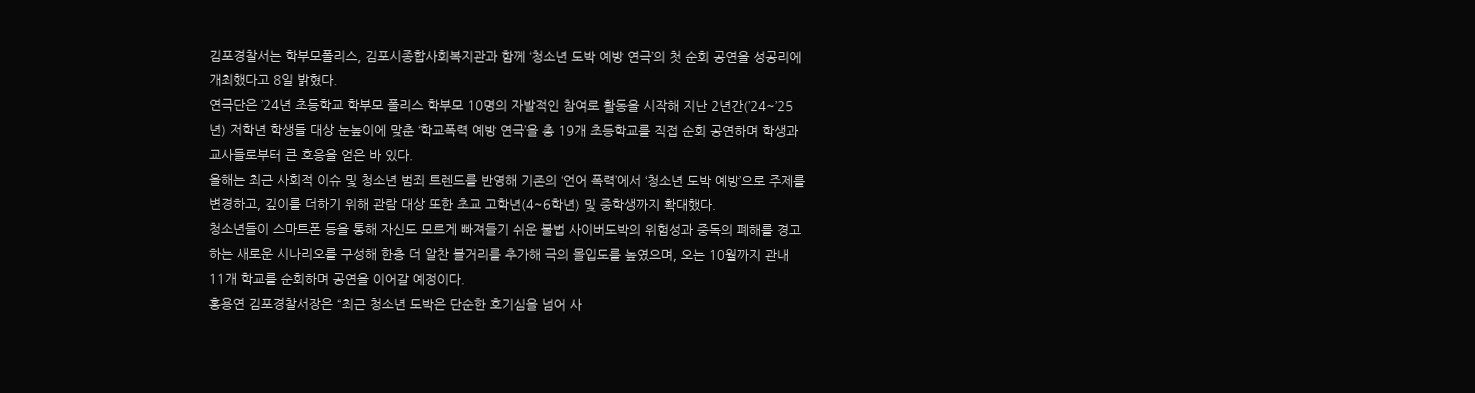김포경찰서는 학부모폴리스, 김포시종합사회복지관과 함께 ‘청소년 도박 예방 연극’의 첫 순회 공연을 성공리에 개최했다고 8일 밝혔다.
연극단은 ’24년 초등학교 학부모 폴리스 학부모 10명의 자발적인 참여로 활동을 시작해 지난 2년간(’24~’25년) 저학년 학생들 대상 눈높이에 맞춘 ‘학교폭력 예방 연극’을 총 19개 초등학교를 직접 순회 공연하며 학생과 교사들로부터 큰 호응을 얻은 바 있다.
올해는 최근 사회적 이슈 및 청소년 범죄 트렌드를 반영해 기존의 ‘언어 폭력’에서 ‘청소년 도박 예방’으로 주제를 변경하고, 깊이를 더하기 위해 관람 대상 또한 초교 고학년(4~6학년) 및 중학생까지 확대했다.
청소년들이 스마트폰 등을 통해 자신도 모르게 빠져들기 쉬운 불법 사이버도박의 위험성과 중독의 폐해를 경고하는 새로운 시나리오를 구성해 한층 더 알찬 볼거리를 추가해 극의 몰입도를 높였으며, 오는 10월까지 관내 11개 학교를 순회하며 공연을 이어갈 예정이다.
홍용연 김포경찰서장은 “최근 청소년 도박은 단순한 호기심을 넘어 사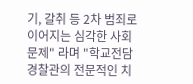기, 갈취 등 2차 범죄로 이어지는 심각한 사회문제" 라며 "학교전담경찰관의 전문적인 치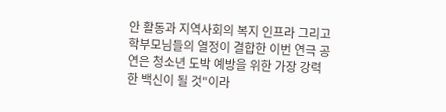안 활동과 지역사회의 복지 인프라 그리고 학부모님들의 열정이 결합한 이번 연극 공연은 청소년 도박 예방을 위한 가장 강력한 백신이 될 것"이라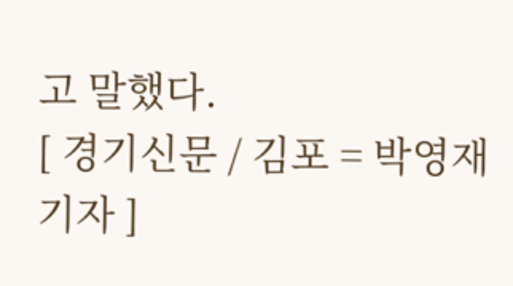고 말했다.
[ 경기신문 / 김포 = 박영재 기자 ]